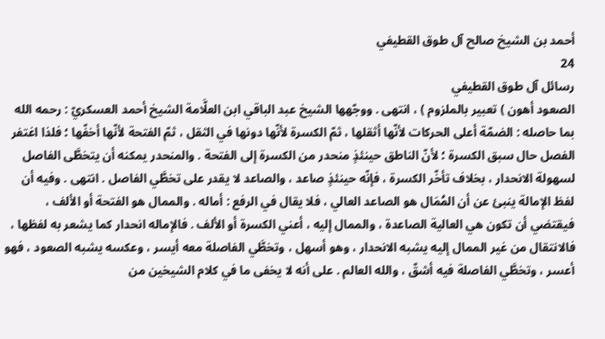أحمد بن الشيخ صالح آل طوق القطيفي
24
رسائل آل طوق القطيفي
الصعود أهون ) تعبير بالملزوم ) ، انتهى . ووجّهها الشيخ عبد الباقي ابن العلَّامة الشيخ أحمد العسكريّ : رحمه الله بما حاصله : الضمّة أعلى الحركات لأنّها أثقلها ، ثمّ الكسرة لأنّها دونها في الثقل ، ثمّ الفتحة لأنّها أخفّها ؛ فلذا اغتفر الفصل حال سبق الكسرة ؛ لأنّ الناطق حينئذٍ منحدر من الكسرة إلى الفتحة . والمنحدر يمكنه أن يتخطَّى الفاصل لسهولة الانحدار ، بخلاف تأخّر الكسرة ، فإنّه حينئذٍ صاعد ، والصاعد لا يقدر على تخطَّي الفاصل . انتهى . وفيه أن لفظ الإمالة ينبئ عن أن المُمَال هو الصاعد العالي ، فلا يقال في الرفع : أماله . والممال هو الفتحة أو الألف ، فيقتضي أن تكون هي العالية الصاعدة ، والممال إليه ، أعني الكسرة أو الألف . فالإماله انحدار كما يشعر به لفظها ، فالانتقال من غير الممال إليه يشبه الانحدار ، وهو أسهل ، وتخطَّي الفاصلة معه أيسر ، وعكسه يشبه الصعود ، فهو أعسر ، وتخطَّي الفاصلة فيه أشقّ ، والله العالم . على أنه لا يخفى ما في كلام الشيخين من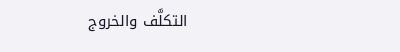التكلَّف والخروج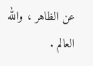عن الظاهر ، والله العالم .